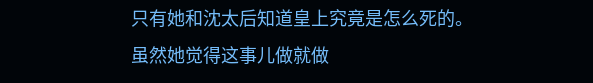只有她和沈太后知道皇上究竟是怎么死的。
虽然她觉得这事儿做就做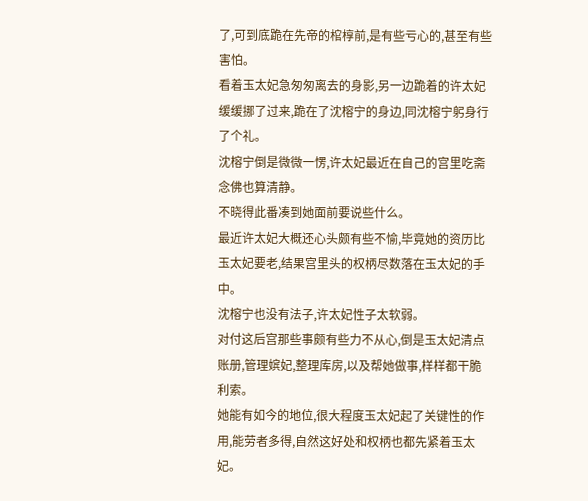了,可到底跪在先帝的棺椁前,是有些亏心的,甚至有些害怕。
看着玉太妃急匆匆离去的身影,另一边跪着的许太妃缓缓挪了过来,跪在了沈榕宁的身边,同沈榕宁躬身行了个礼。
沈榕宁倒是微微一愣,许太妃最近在自己的宫里吃斋念佛也算清静。
不晓得此番凑到她面前要说些什么。
最近许太妃大概还心头颇有些不愉,毕竟她的资历比玉太妃要老,结果宫里头的权柄尽数落在玉太妃的手中。
沈榕宁也没有法子,许太妃性子太软弱。
对付这后宫那些事颇有些力不从心,倒是玉太妃清点账册,管理嫔妃,整理库房,以及帮她做事,样样都干脆利索。
她能有如今的地位,很大程度玉太妃起了关键性的作用,能劳者多得,自然这好处和权柄也都先紧着玉太妃。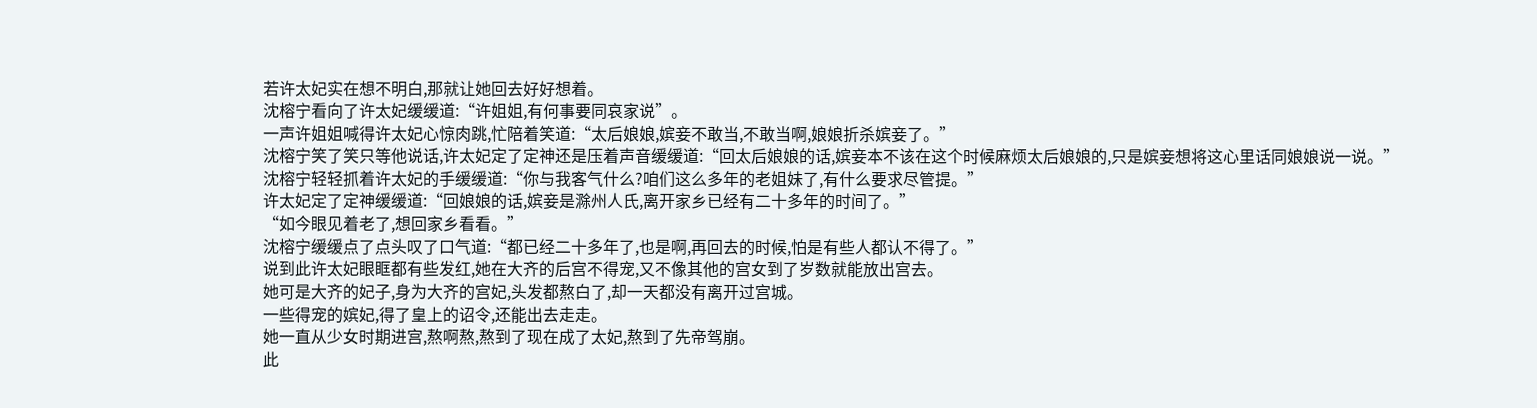若许太妃实在想不明白,那就让她回去好好想着。
沈榕宁看向了许太妃缓缓道:“许姐姐,有何事要同哀家说”。
一声许姐姐喊得许太妃心惊肉跳,忙陪着笑道:“太后娘娘,嫔妾不敢当,不敢当啊,娘娘折杀嫔妾了。”
沈榕宁笑了笑只等他说话,许太妃定了定神还是压着声音缓缓道:“回太后娘娘的话,嫔妾本不该在这个时候麻烦太后娘娘的,只是嫔妾想将这心里话同娘娘说一说。”
沈榕宁轻轻抓着许太妃的手缓缓道:“你与我客气什么?咱们这么多年的老姐妹了,有什么要求尽管提。”
许太妃定了定神缓缓道:“回娘娘的话,嫔妾是滁州人氏,离开家乡已经有二十多年的时间了。”
“如今眼见着老了,想回家乡看看。”
沈榕宁缓缓点了点头叹了口气道:“都已经二十多年了,也是啊,再回去的时候,怕是有些人都认不得了。”
说到此许太妃眼眶都有些发红,她在大齐的后宫不得宠,又不像其他的宫女到了岁数就能放出宫去。
她可是大齐的妃子,身为大齐的宫妃,头发都熬白了,却一天都没有离开过宫城。
一些得宠的嫔妃,得了皇上的诏令,还能出去走走。
她一直从少女时期进宫,熬啊熬,熬到了现在成了太妃,熬到了先帝驾崩。
此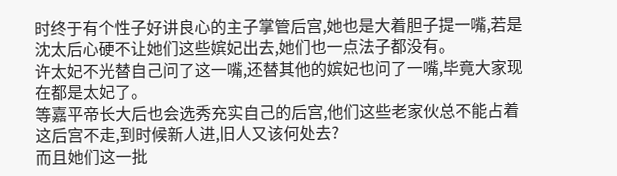时终于有个性子好讲良心的主子掌管后宫,她也是大着胆子提一嘴,若是沈太后心硬不让她们这些嫔妃出去,她们也一点法子都没有。
许太妃不光替自己问了这一嘴,还替其他的嫔妃也问了一嘴,毕竟大家现在都是太妃了。
等嘉平帝长大后也会选秀充实自己的后宫,他们这些老家伙总不能占着这后宫不走,到时候新人进,旧人又该何处去?
而且她们这一批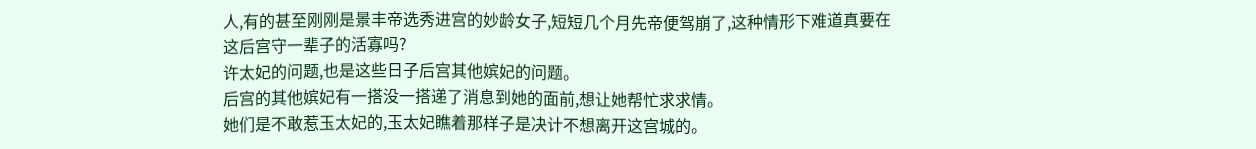人,有的甚至刚刚是景丰帝选秀进宫的妙龄女子,短短几个月先帝便驾崩了,这种情形下难道真要在这后宫守一辈子的活寡吗?
许太妃的问题,也是这些日子后宫其他嫔妃的问题。
后宫的其他嫔妃有一搭没一搭递了消息到她的面前,想让她帮忙求求情。
她们是不敢惹玉太妃的,玉太妃瞧着那样子是决计不想离开这宫城的。